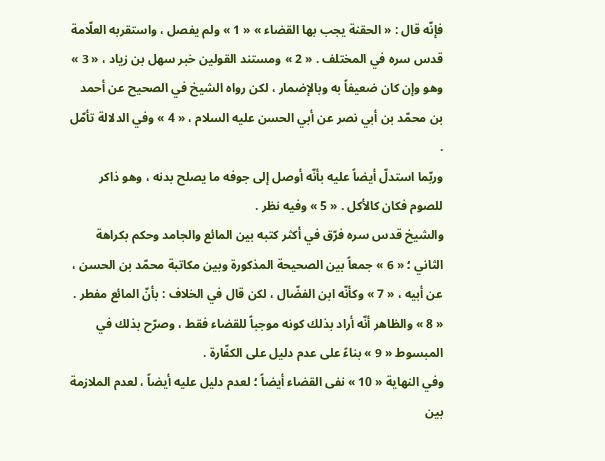فإنّه قال : « الحقنة يجب بها القضاء » « 1 » ولم يفصل ، واستقربه العلّامة قدس سره في المختلف . « 2 » ومستند القولين خبر سهل بن زياد ، « 3 » وهو وإن كان ضعيفاً به وبالإضمار ، لكن رواه الشيخ في الصحيح عن أحمد بن محمّد بن أبي نصر عن أبي الحسن عليه السلام ، « 4 » وفي الدلالة تأمّل .
وربّما استدلّ أيضاً عليه بأنّه أوصل إلى جوفه ما يصلح بدنه ، وهو ذاكر للصوم فكان كالأكل . « 5 » وفيه نظر .
والشيخ قدس سره فرّق في أكثر كتبه بين المائع والجامد وحكم بكراهة الثاني ؛ « 6 » جمعاً بين الصحيحة المذكورة وبين مكاتبة محمّد بن الحسن ، عن أبيه ، « 7 » وكأنّه ابن الفضّال ، لكن قال في الخلاف : بأنّ المائع مفطر . « 8 » والظاهر أنّه أراد بذلك كونه موجباً للقضاء فقط ، وصرّح بذلك في المبسوط « 9 » بناءً على عدم دليل على الكفّارة .
وفي النهاية « 10 » نفى القضاء أيضاً ؛ لعدم دليل عليه أيضاً ، لعدم الملازمة بين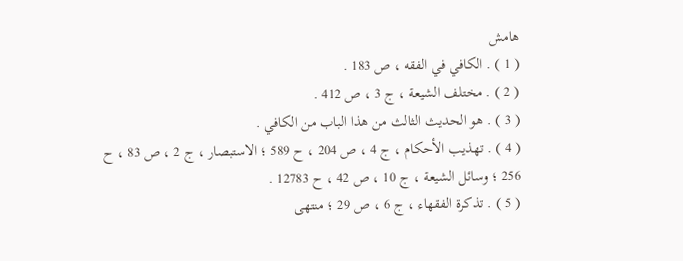هامش
( 1 ) . الكافي في الفقه ، ص 183 .
( 2 ) . مختلف الشيعة ، ج 3 ، ص 412 .
( 3 ) . هو الحديث الثالث من هذا الباب من الكافي .
( 4 ) . تهذيب الأحكام ، ج 4 ، ص 204 ، ح 589 ؛ الاستبصار ، ج 2 ، ص 83 ، ح 256 ؛ وسائل الشيعة ، ج 10 ، ص 42 ، ح 12783 .
( 5 ) . تذكرة الفقهاء ، ج 6 ، ص 29 ؛ منتهى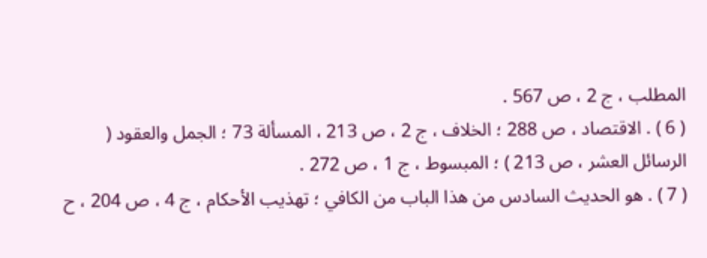المطلب ، ج 2 ، ص 567 .
( 6 ) . الاقتصاد ، ص 288 ؛ الخلاف ، ج 2 ، ص 213 ، المسألة 73 ؛ الجمل والعقود ( الرسائل العشر ، ص 213 ) ؛ المبسوط ، ج 1 ، ص 272 .
( 7 ) . هو الحديث السادس من هذا الباب من الكافي ؛ تهذيب الأحكام ، ج 4 ، ص 204 ، ح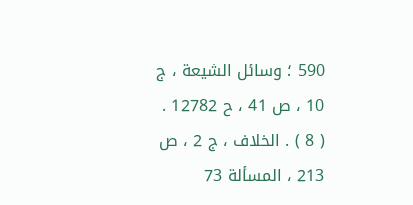590 ؛ وسائل الشيعة ، ج 10 ، ص 41 ، ح 12782 .
( 8 ) . الخلاف ، ج 2 ، ص 213 ، المسألة 73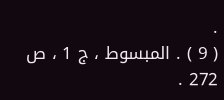.
( 9 ) . المبسوط ، ج 1 ، ص 272 .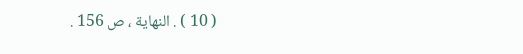( 10 ) . النهاية ، ص 156 .